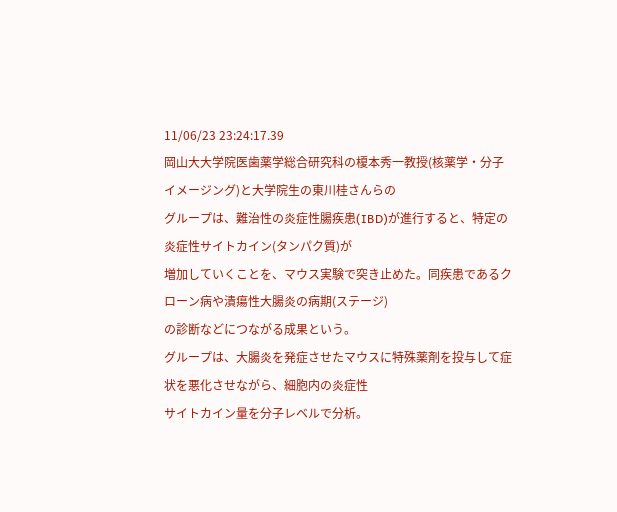11/06/23 23:24:17.39
岡山大大学院医歯薬学総合研究科の榎本秀一教授(核薬学・分子イメージング)と大学院生の東川桂さんらの
グループは、難治性の炎症性腸疾患(IBD)が進行すると、特定の炎症性サイトカイン(タンパク質)が
増加していくことを、マウス実験で突き止めた。同疾患であるクローン病や潰瘍性大腸炎の病期(ステージ)
の診断などにつながる成果という。
グループは、大腸炎を発症させたマウスに特殊薬剤を投与して症状を悪化させながら、細胞内の炎症性
サイトカイン量を分子レベルで分析。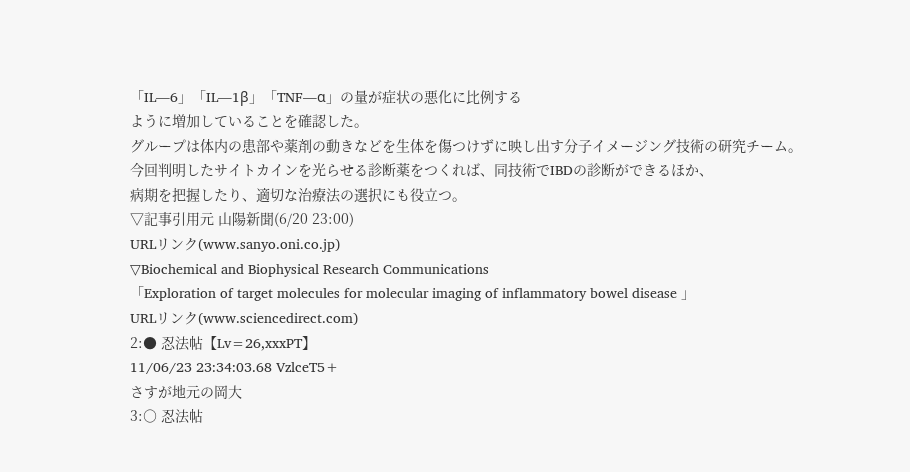「IL―6」「IL―1β」「TNF―α」の量が症状の悪化に比例する
ように増加していることを確認した。
グループは体内の患部や薬剤の動きなどを生体を傷つけずに映し出す分子イメージング技術の研究チーム。
今回判明したサイトカインを光らせる診断薬をつくれば、同技術でIBDの診断ができるほか、
病期を把握したり、適切な治療法の選択にも役立つ。
▽記事引用元 山陽新聞(6/20 23:00)
URLリンク(www.sanyo.oni.co.jp)
▽Biochemical and Biophysical Research Communications
「Exploration of target molecules for molecular imaging of inflammatory bowel disease 」
URLリンク(www.sciencedirect.com)
2:● 忍法帖【Lv=26,xxxPT】
11/06/23 23:34:03.68 VzlceT5+
さすが地元の岡大
3:○ 忍法帖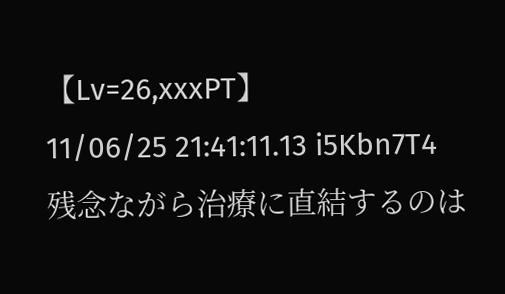【Lv=26,xxxPT】
11/06/25 21:41:11.13 i5Kbn7T4
残念ながら治療に直結するのは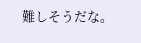難しそうだな。